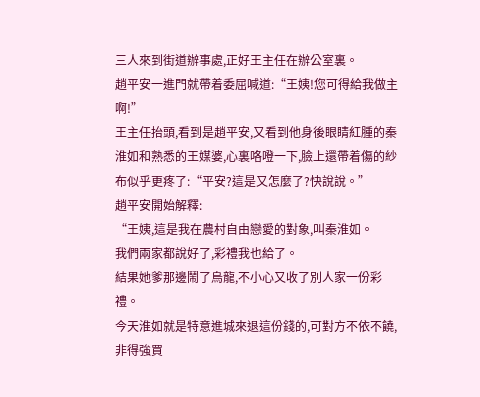三人來到街道辦事處,正好王主任在辦公室裏。
趙平安一進門就帶着委屈喊道:“王姨!您可得給我做主啊!”
王主任抬頭,看到是趙平安,又看到他身後眼睛紅腫的秦淮如和熟悉的王媒婆,心裏咯噔一下,臉上還帶着傷的紗布似乎更疼了:“平安?這是又怎麼了?快說說。”
趙平安開始解釋:
“王姨,這是我在農村自由戀愛的對象,叫秦淮如。
我們兩家都說好了,彩禮我也給了。
結果她爹那邊鬧了烏龍,不小心又收了別人家一份彩禮。
今天淮如就是特意進城來退這份錢的,可對方不依不饒,非得強買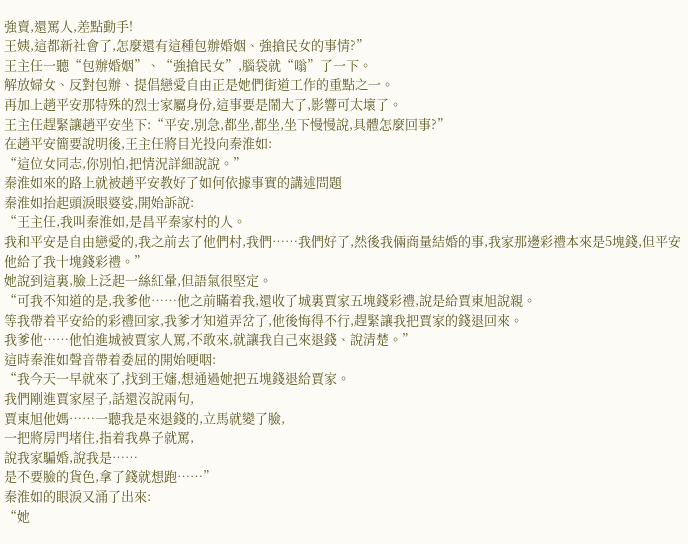強賣,還罵人,差點動手!
王姨,這都新社會了,怎麼還有這種包辦婚姻、強搶民女的事情?”
王主任一聽“包辦婚姻”、“強搶民女”,腦袋就“嗡”了一下。
解放婦女、反對包辦、提倡戀愛自由正是她們街道工作的重點之一。
再加上趙平安那特殊的烈士家屬身份,這事要是鬧大了,影響可太壞了。
王主任趕緊讓趙平安坐下:“平安,別急,都坐,都坐,坐下慢慢說,具體怎麼回事?”
在趙平安簡要說明後,王主任將目光投向秦淮如:
“這位女同志,你別怕,把情況詳細說說。”
秦淮如來的路上就被趙平安教好了如何依據事實的講述問題
秦淮如抬起頭淚眼婆娑,開始訴說:
“王主任,我叫秦淮如,是昌平秦家村的人。
我和平安是自由戀愛的,我之前去了他們村,我們……我們好了,然後我倆商量結婚的事,我家那邊彩禮本來是5塊錢,但平安他給了我十塊錢彩禮。”
她說到這裏,臉上泛起一絲紅暈,但語氣很堅定。
“可我不知道的是,我爹他……他之前瞞着我,還收了城裏賈家五塊錢彩禮,說是給賈東旭說親。
等我帶着平安給的彩禮回家,我爹才知道弄岔了,他後悔得不行,趕緊讓我把賈家的錢退回來。
我爹他……他怕進城被賈家人罵,不敢來,就讓我自己來退錢、說清楚。”
這時秦淮如聲音帶着委屈的開始哽咽:
“我今天一早就來了,找到王嬸,想通過她把五塊錢退給賈家。
我們剛進賈家屋子,話還沒說兩句,
賈東旭他媽……一聽我是來退錢的,立馬就變了臉,
一把將房門堵住,指着我鼻子就罵,
說我家騙婚,說我是……
是不要臉的貨色,拿了錢就想跑……”
秦淮如的眼淚又涌了出來:
“她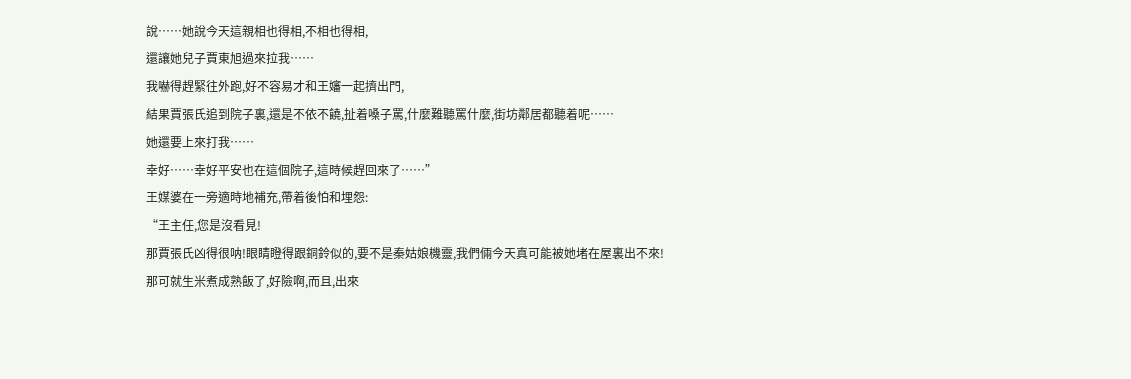說……她說今天這親相也得相,不相也得相,
還讓她兒子賈東旭過來拉我……
我嚇得趕緊往外跑,好不容易才和王嬸一起擠出門,
結果賈張氏追到院子裏,還是不依不饒,扯着嗓子罵,什麼難聽罵什麼,街坊鄰居都聽着呢……
她還要上來打我……
幸好……幸好平安也在這個院子,這時候趕回來了……”
王媒婆在一旁適時地補充,帶着後怕和埋怨:
“王主任,您是沒看見!
那賈張氏凶得很呐!眼睛瞪得跟銅鈴似的,要不是秦姑娘機靈,我們倆今天真可能被她堵在屋裏出不來!
那可就生米煮成熟飯了,好險啊,而且,出來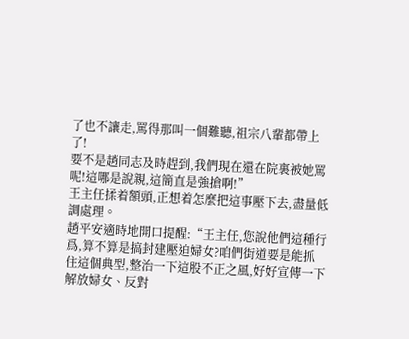了也不讓走,罵得那叫一個難聽,祖宗八輩都帶上了!
要不是趙同志及時趕到,我們現在還在院裏被她罵呢!這哪是說親,這簡直是強搶啊!”
王主任揉着額頭,正想着怎麼把這事壓下去,盡量低調處理。
趙平安適時地開口提醒:“王主任,您說他們這種行爲,算不算是搞封建壓迫婦女?咱們街道要是能抓住這個典型,整治一下這股不正之風,好好宣傳一下解放婦女、反對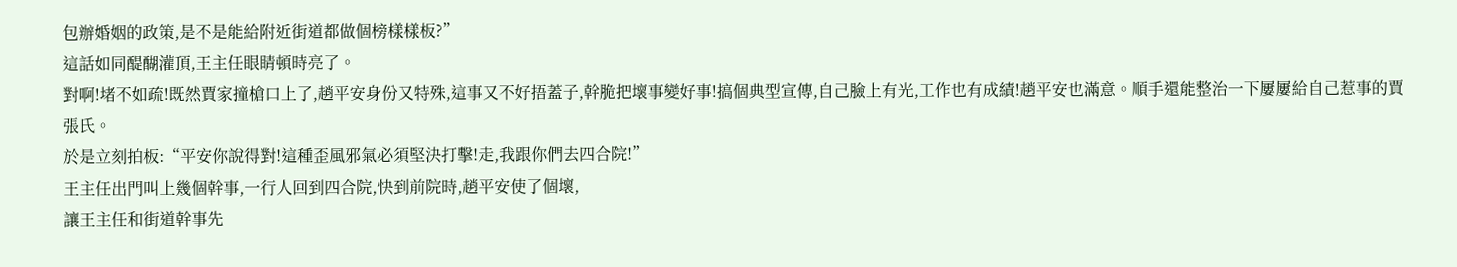包辦婚姻的政策,是不是能給附近街道都做個榜樣樣板?”
這話如同醍醐灌頂,王主任眼睛頓時亮了。
對啊!堵不如疏!既然賈家撞槍口上了,趙平安身份又特殊,這事又不好捂蓋子,幹脆把壞事變好事!搞個典型宣傳,自己臉上有光,工作也有成績!趙平安也滿意。順手還能整治一下屢屢給自己惹事的賈張氏。
於是立刻拍板:“平安你說得對!這種歪風邪氣必須堅決打擊!走,我跟你們去四合院!”
王主任出門叫上幾個幹事,一行人回到四合院,快到前院時,趙平安使了個壞,
讓王主任和街道幹事先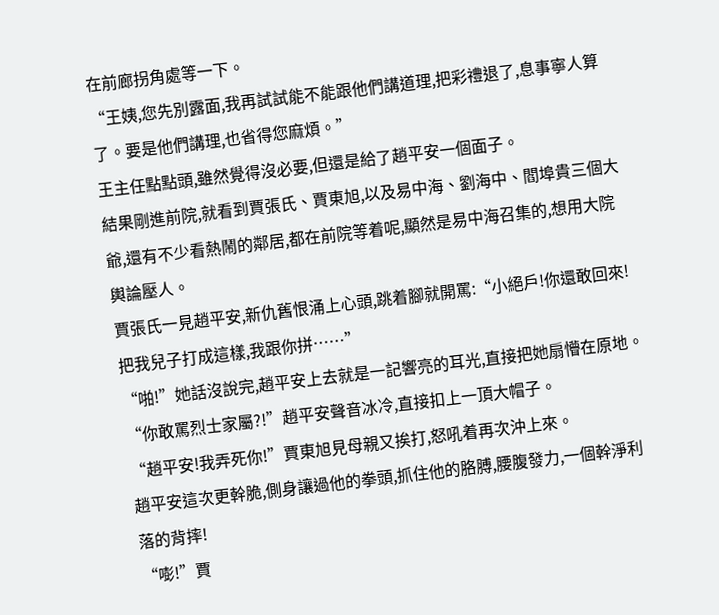在前廊拐角處等一下。
“王姨,您先別露面,我再試試能不能跟他們講道理,把彩禮退了,息事寧人算了。要是他們講理,也省得您麻煩。”
王主任點點頭,雖然覺得沒必要,但還是給了趙平安一個面子。
結果剛進前院,就看到賈張氏、賈東旭,以及易中海、劉海中、閻埠貴三個大爺,還有不少看熱鬧的鄰居,都在前院等着呢,顯然是易中海召集的,想用大院輿論壓人。
賈張氏一見趙平安,新仇舊恨涌上心頭,跳着腳就開罵:“小絕戶!你還敢回來!把我兒子打成這樣,我跟你拼……”
“啪!”她話沒說完,趙平安上去就是一記響亮的耳光,直接把她扇懵在原地。
“你敢罵烈士家屬?!”趙平安聲音冰冷,直接扣上一頂大帽子。
“趙平安!我弄死你!”賈東旭見母親又挨打,怒吼着再次沖上來。
趙平安這次更幹脆,側身讓過他的拳頭,抓住他的胳膊,腰腹發力,一個幹淨利落的背摔!
“嘭!”賈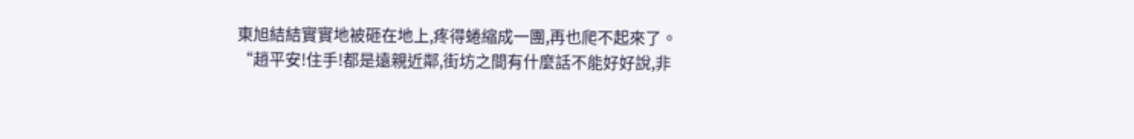東旭結結實實地被砸在地上,疼得蜷縮成一團,再也爬不起來了。
“趙平安!住手!都是遠親近鄰,街坊之間有什麼話不能好好說,非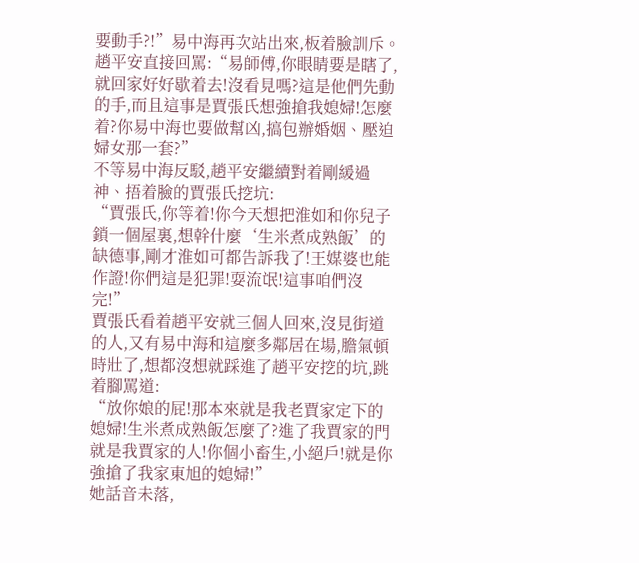要動手?!”易中海再次站出來,板着臉訓斥。
趙平安直接回罵:“易師傅,你眼睛要是瞎了,就回家好好歇着去!沒看見嗎?這是他們先動的手,而且這事是賈張氏想強搶我媳婦!怎麼着?你易中海也要做幫凶,搞包辦婚姻、壓迫婦女那一套?”
不等易中海反駁,趙平安繼續對着剛緩過神、捂着臉的賈張氏挖坑:
“賈張氏,你等着!你今天想把淮如和你兒子鎖一個屋裏,想幹什麼‘生米煮成熟飯’的缺德事,剛才淮如可都告訴我了!王媒婆也能作證!你們這是犯罪!耍流氓!這事咱們沒完!”
賈張氏看着趙平安就三個人回來,沒見街道的人,又有易中海和這麼多鄰居在場,膽氣頓時壯了,想都沒想就踩進了趙平安挖的坑,跳着腳罵道:
“放你娘的屁!那本來就是我老賈家定下的媳婦!生米煮成熟飯怎麼了?進了我賈家的門就是我賈家的人!你個小畜生,小絕戶!就是你強搶了我家東旭的媳婦!”
她話音未落,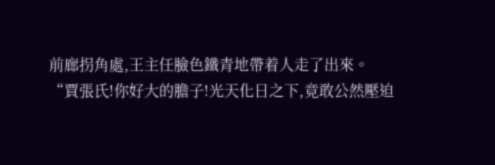前廊拐角處,王主任臉色鐵青地帶着人走了出來。
“賈張氏!你好大的膽子!光天化日之下,竟敢公然壓迫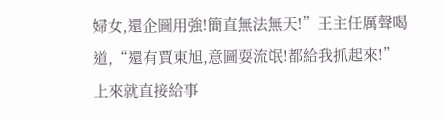婦女,還企圖用強!簡直無法無天!”王主任厲聲喝道,“還有賈東旭,意圖耍流氓!都給我抓起來!”
上來就直接給事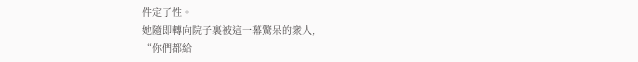件定了性。
她隨即轉向院子裏被這一幕驚呆的衆人,
“你們都給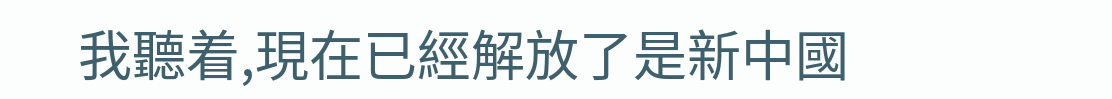我聽着,現在已經解放了是新中國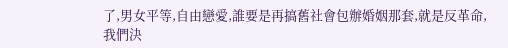了,男女平等,自由戀愛,誰要是再搞舊社會包辦婚姻那套,就是反革命,我們決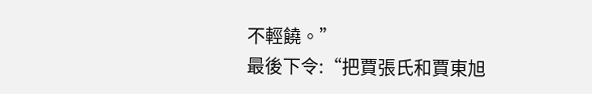不輕饒。”
最後下令:“把賈張氏和賈東旭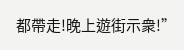都帶走!晚上遊街示衆!”